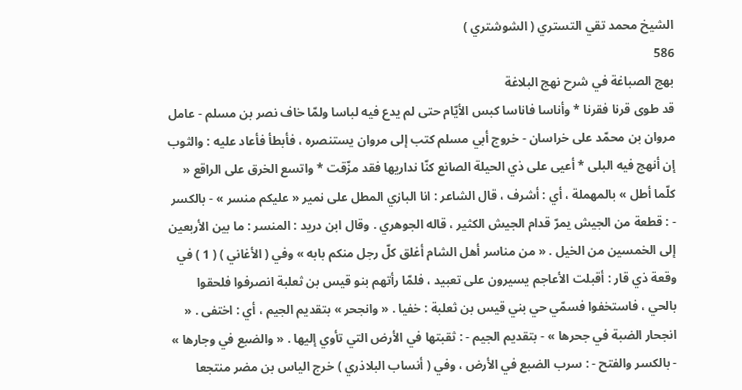الشيخ محمد تقي التستري ( الشوشتري )
586
بهج الصباغة في شرح نهج البلاغة
قد طوى قرنا فقرنا * وأناسا فاناسا كبس الأيّام حتى لم يدع فيه لباسا ولمّا خاف نصر بن مسلم - عامل مروان بن محمّد على خراسان - خروج أبي مسلم كتب إلى مروان يستنصره ، فأبطأ فأعاد عليه : والثوب إن أنهج فيه البلى * أعيى على ذي الحيلة الصانع كنّا نداريها فقد مزّقت * واتسع الخرق على الراقع « كلّما أطل » بالمهملة ، أي : أشرف ، قال الشاعر : انا البازي المطل على نمير « عليكم منسر » - بالكسر - : قطعة من الجيش يمرّ قدام الجيش الكثير ، قاله الجوهري . وقال ابن دريد : المنسر : ما بين الأربعين إلى الخمسين من الخيل . « من مناسر أهل الشام أغلق كلّ رجل منكم بابه » وفي ( الأغاني ) ( 1 ) في وقعة ذي قار : أقبلت الأعاجم يسيرون على تعبيد ، فلمّا رأتهم بنو قيس بن ثعلبة انصرفوا فلحقوا بالحي ، فاستخفوا فسمّي حي بني قيس بن ثعلبة : خفيا . « وانجحر » بتقديم الجيم ، أي : اختفى . « انجحار الضبة في جحرها » - بتقديم الجيم - : ثقبتها في الأرض التي تأوي إليها . « والضبع في وجارها » - بالكسر والفتح - : سرب الضبع في الأرض ، وفي ( أنساب البلاذري ) خرج الياس بن مضر منتجعا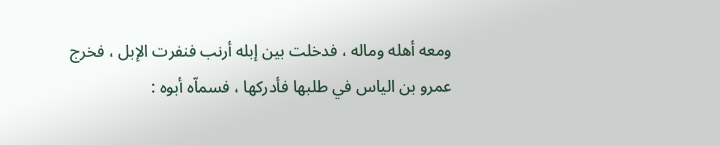ومعه أهله وماله ، فدخلت بين إبله أرنب فنفرت الإبل ، فخرج عمرو بن الياس في طلبها فأدركها ، فسماّه أبوه :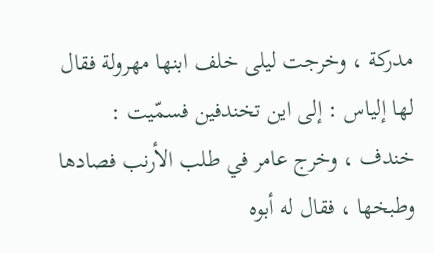مدركة ، وخرجت ليلى خلف ابنها مهرولة فقال لها إلياس : إلى اين تخندفين فسمّيت : خندف ، وخرج عامر في طلب الأرنب فصادها وطبخها ، فقال له أبوه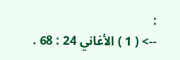:
--> ( 1 ) الأغاني 24 : 68 .